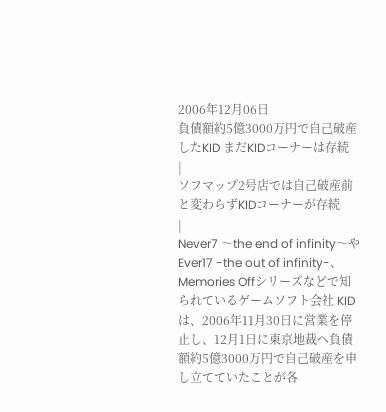2006年12月06日
負債額約5億3000万円で自己破産したKID まだKIDコーナーは存続
|
ソフマップ2号店では自己破産前と変わらずKIDコーナーが存続
|
Never7 〜the end of infinity〜やEver17 -the out of infinity-、Memories Offシリーズなどで知られているゲームソフト会社 KIDは、2006年11月30日に営業を停止し、12月1日に東京地裁へ負債額約5億3000万円で自己破産を申し立てていたことが各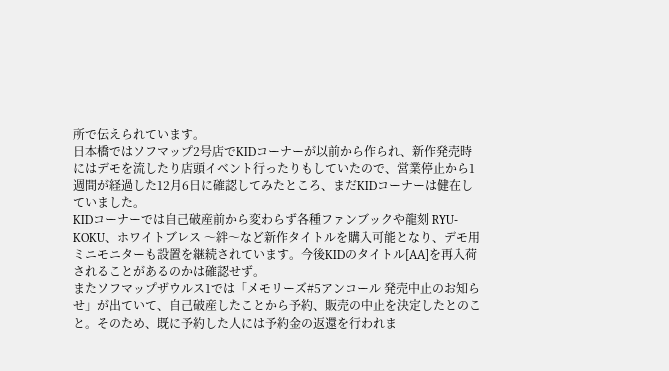所で伝えられています。
日本橋ではソフマップ2号店でKIDコーナーが以前から作られ、新作発売時にはデモを流したり店頭イベント行ったりもしていたので、営業停止から1週間が経過した12月6日に確認してみたところ、まだKIDコーナーは健在していました。
KIDコーナーでは自己破産前から変わらず各種ファンブックや龍刻 RYU-KOKU、ホワイトブレス 〜絆〜など新作タイトルを購入可能となり、デモ用ミニモニターも設置を継続されています。今後KIDのタイトル[AA]を再入荷されることがあるのかは確認せず。
またソフマップザウルス1では「メモリーズ#5アンコール 発売中止のお知らせ」が出ていて、自己破産したことから予約、販売の中止を決定したとのこと。そのため、既に予約した人には予約金の返還を行われま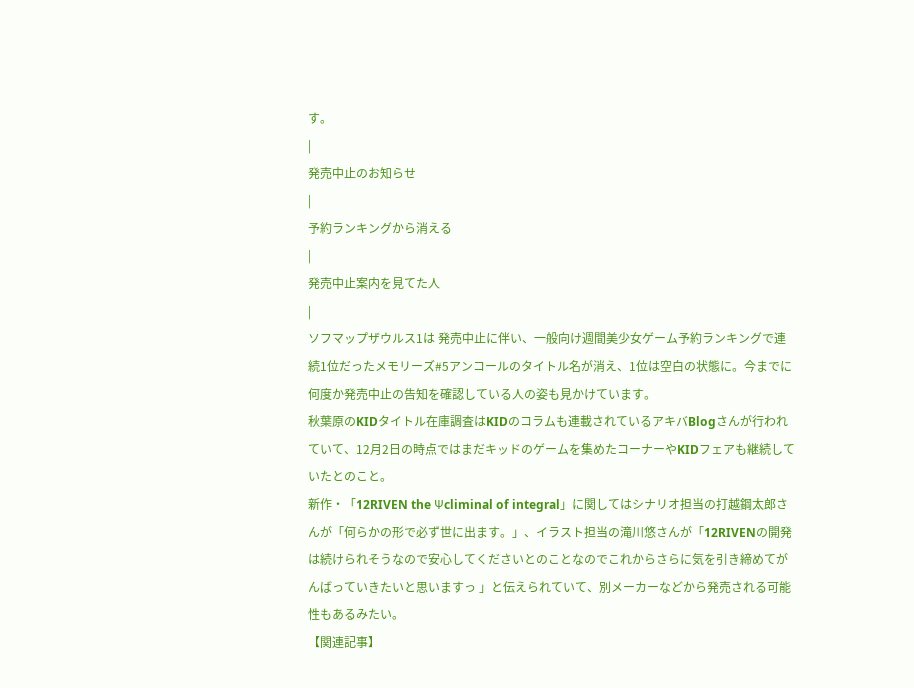す。
|
発売中止のお知らせ
|
予約ランキングから消える
|
発売中止案内を見てた人
|
ソフマップザウルス1は 発売中止に伴い、一般向け週間美少女ゲーム予約ランキングで連続1位だったメモリーズ#5アンコールのタイトル名が消え、1位は空白の状態に。今までに何度か発売中止の告知を確認している人の姿も見かけています。
秋葉原のKIDタイトル在庫調査はKIDのコラムも連載されているアキバBlogさんが行われていて、12月2日の時点ではまだキッドのゲームを集めたコーナーやKIDフェアも継続していたとのこと。
新作・「12RIVEN the Ψcliminal of integral」に関してはシナリオ担当の打越鋼太郎さんが「何らかの形で必ず世に出ます。」、イラスト担当の滝川悠さんが「12RIVENの開発は続けられそうなので安心してくださいとのことなのでこれからさらに気を引き締めてがんばっていきたいと思いますっ 」と伝えられていて、別メーカーなどから発売される可能性もあるみたい。
【関連記事】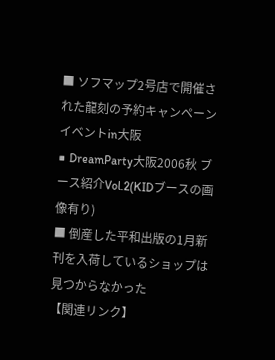■ ソフマップ2号店で開催された龍刻の予約キャンペーンイベントin大阪
■ DreamParty大阪2006秋 ブース紹介Vol.2(KIDブースの画像有り)
■ 倒産した平和出版の1月新刊を入荷しているショップは見つからなかった
【関連リンク】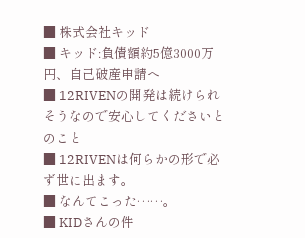■ 株式会社キッド
■ キッド:負債額約5億3000万円、自己破産申請へ
■ 12RIVENの開発は続けられそうなので安心してくださいとのこと
■ 12RIVENは何らかの形で必ず世に出ます。
■ なんてこった……。
■ KIDさんの件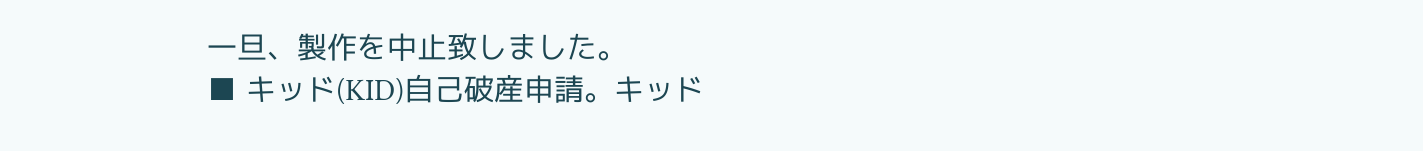一旦、製作を中止致しました。
■ キッド(KID)自己破産申請。キッド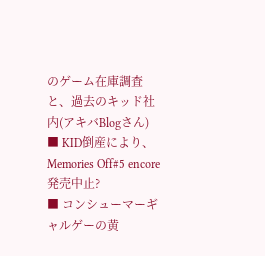のゲーム在庫調査と、過去のキッド社内(アキバBlogさん)
■ KID倒産により、Memories Off#5 encore 発売中止?
■ コンシューマーギャルゲーの黄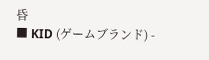昏
■ KID (ゲームブランド) -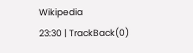Wikipedia
23:30 | TrackBack(0)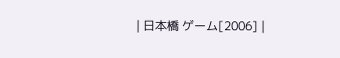| 日本橋 ゲーム[2006] |